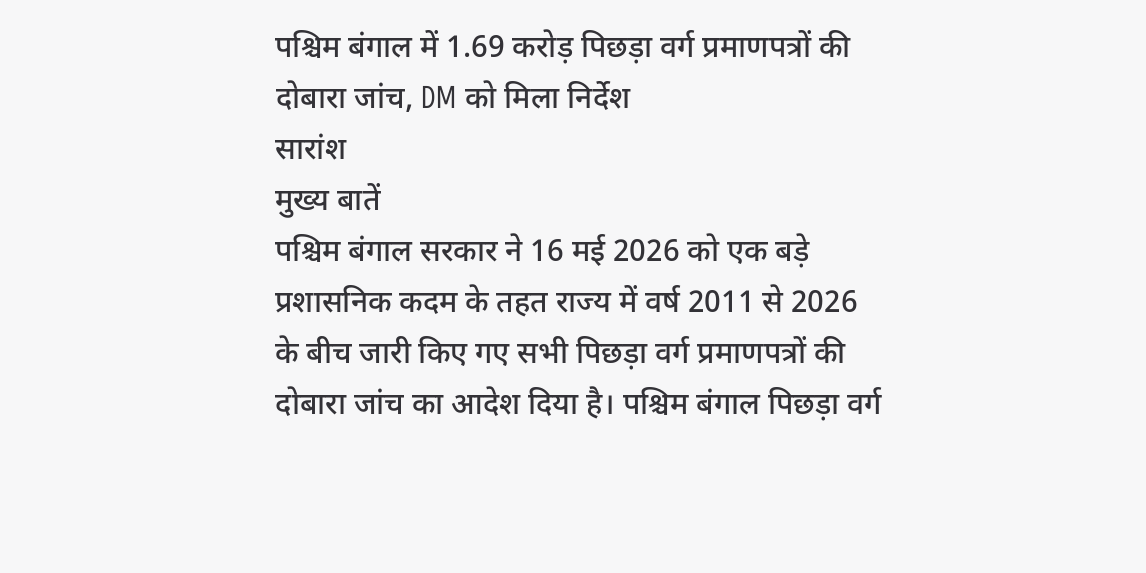पश्चिम बंगाल में 1.69 करोड़ पिछड़ा वर्ग प्रमाणपत्रों की दोबारा जांच, DM को मिला निर्देश
सारांश
मुख्य बातें
पश्चिम बंगाल सरकार ने 16 मई 2026 को एक बड़े प्रशासनिक कदम के तहत राज्य में वर्ष 2011 से 2026 के बीच जारी किए गए सभी पिछड़ा वर्ग प्रमाणपत्रों की दोबारा जांच का आदेश दिया है। पश्चिम बंगाल पिछड़ा वर्ग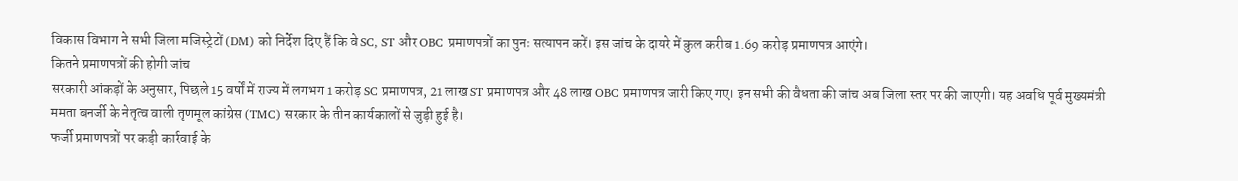विकास विभाग ने सभी जिला मजिस्ट्रेटों (DM) को निर्देश दिए हैं कि वे SC, ST और OBC प्रमाणपत्रों का पुनः सत्यापन करें। इस जांच के दायरे में कुल करीब 1.69 करोड़ प्रमाणपत्र आएंगे।
कितने प्रमाणपत्रों की होगी जांच
सरकारी आंकड़ों के अनुसार, पिछले 15 वर्षों में राज्य में लगभग 1 करोड़ SC प्रमाणपत्र, 21 लाख ST प्रमाणपत्र और 48 लाख OBC प्रमाणपत्र जारी किए गए। इन सभी की वैधता की जांच अब जिला स्तर पर की जाएगी। यह अवधि पूर्व मुख्यमंत्री ममता बनर्जी के नेतृत्व वाली तृणमूल कांग्रेस (TMC) सरकार के तीन कार्यकालों से जुड़ी हुई है।
फर्जी प्रमाणपत्रों पर कड़ी कार्रवाई के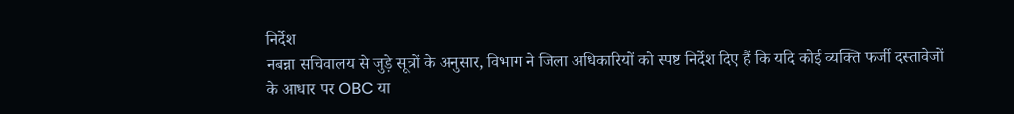निर्देश
नबन्ना सचिवालय से जुड़े सूत्रों के अनुसार, विभाग ने जिला अधिकारियों को स्पष्ट निर्देश दिए हैं कि यदि कोई व्यक्ति फर्जी दस्तावेजों के आधार पर OBC या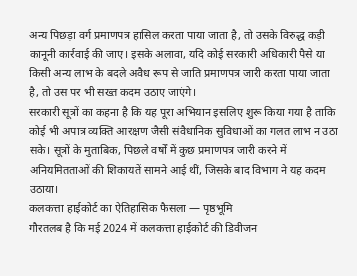अन्य पिछड़ा वर्ग प्रमाणपत्र हासिल करता पाया जाता है, तो उसके विरुद्ध कड़ी कानूनी कार्रवाई की जाए। इसके अलावा, यदि कोई सरकारी अधिकारी पैसे या किसी अन्य लाभ के बदले अवैध रूप से जाति प्रमाणपत्र जारी करता पाया जाता है, तो उस पर भी सख्त कदम उठाए जाएंगे।
सरकारी सूत्रों का कहना है कि यह पूरा अभियान इसलिए शुरू किया गया है ताकि कोई भी अपात्र व्यक्ति आरक्षण जैसी संवैधानिक सुविधाओं का गलत लाभ न उठा सके। सूत्रों के मुताबिक, पिछले वर्षों में कुछ प्रमाणपत्र जारी करने में अनियमितताओं की शिकायतें सामने आई थीं, जिसके बाद विभाग ने यह कदम उठाया।
कलकत्ता हाईकोर्ट का ऐतिहासिक फैसला — पृष्ठभूमि
गौरतलब है कि मई 2024 में कलकत्ता हाईकोर्ट की डिवीजन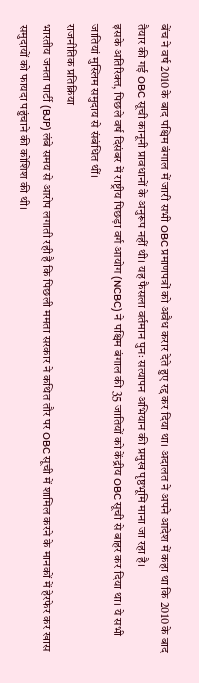बेंच ने वर्ष 2010 के बाद पश्चिम बंगाल में जारी सभी OBC प्रमाणपत्रों को अवैध करार देते हुए रद्द कर दिया था। अदालत ने अपने आदेश में कहा था कि 2010 के बाद तैयार की गई OBC सूची कानूनी प्रावधानों के अनुरूप नहीं थी। यह फैसला वर्तमान पुनः सत्यापन अभियान की प्रमुख पृष्ठभूमि माना जा रहा है।
इसके अतिरिक्त, पिछले वर्ष दिसंबर में राष्ट्रीय पिछड़ा वर्ग आयोग (NCBC) ने पश्चिम बंगाल की 35 जातियों को केंद्रीय OBC सूची से बाहर कर दिया था। ये सभी जातियां मुस्लिम समुदाय से संबंधित थीं।
राजनीतिक प्रतिक्रिया
भारतीय जनता पार्टी (BJP) लंबे समय से आरोप लगाती रही है कि पिछली ममता सरकार ने कथित तौर पर OBC सूची में शामिल करने के मानकों में हेरफेर कर खास समुदायों को फायदा पहुंचाने की कोशिश की थी।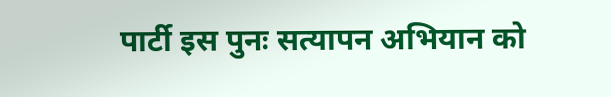पार्टी इस पुनः सत्यापन अभियान को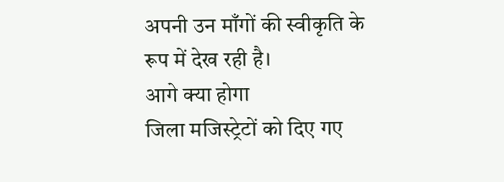अपनी उन माँगों की स्वीकृति के रूप में देख रही है।
आगे क्या होगा
जिला मजिस्ट्रेटों को दिए गए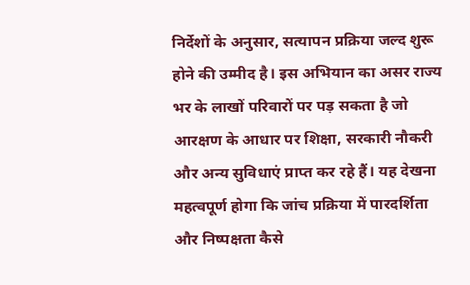निर्देशों के अनुसार, सत्यापन प्रक्रिया जल्द शुरू होने की उम्मीद है। इस अभियान का असर राज्य भर के लाखों परिवारों पर पड़ सकता है जो आरक्षण के आधार पर शिक्षा, सरकारी नौकरी और अन्य सुविधाएं प्राप्त कर रहे हैं। यह देखना महत्वपूर्ण होगा कि जांच प्रक्रिया में पारदर्शिता और निष्पक्षता कैसे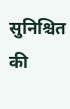सुनिश्चित की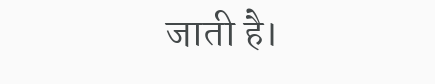जाती है।